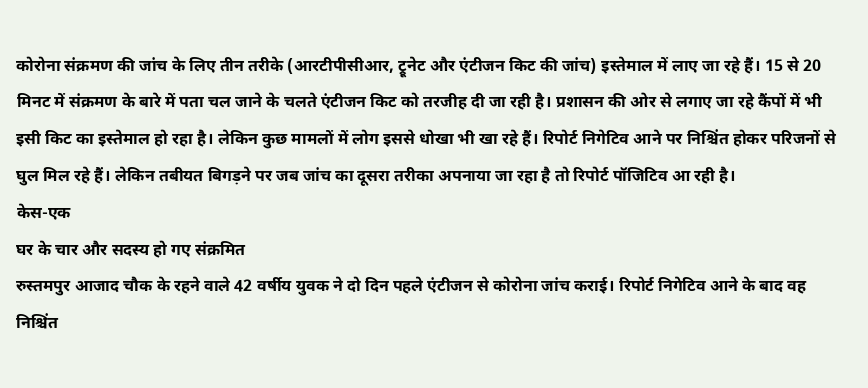कोरोना संक्रमण की जांच के लिए तीन तरीके (आरटीपीसीआर, ट्रूनेट और एंटीजन किट की जांच) इस्तेमाल में लाए जा रहे हैं। 15 से 20 मिनट में संक्रमण के बारे में पता चल जाने के चलते एंटीजन किट को तरजीह दी जा रही है। प्रशासन की ओर से लगाए जा रहे कैंपों में भी इसी किट का इस्तेमाल हो रहा है। लेकिन कुछ मामलों में लोग इससे धोखा भी खा रहे हैं। रिपोर्ट निगेटिव आने पर निश्चिंत होकर परिजनों से घुल मिल रहे हैं। लेकिन तबीयत बिगड़ने पर जब जांच का दूसरा तरीका अपनाया जा रहा है तो रिपोर्ट पॉजिटिव आ रही है।
केस-एक
घर के चार और सदस्य हो गए संक्रमित
रुस्तमपुर आजाद चौक के रहने वाले 42 वर्षीय युवक ने दो दिन पहले एंटीजन से कोरोना जांच कराई। रिपोर्ट निगेटिव आने के बाद वह निश्चिंत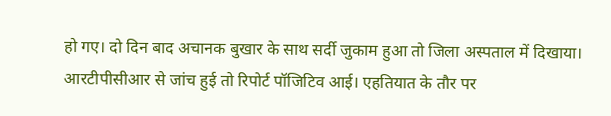हो गए। दो दिन बाद अचानक बुखार के साथ सर्दी जुकाम हुआ तो जिला अस्पताल में दिखाया। आरटीपीसीआर से जांच हुई तो रिपोर्ट पॉजिटिव आई। एहतियात के तौर पर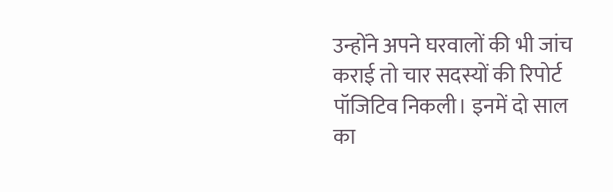उन्होंने अपने घरवालों की भी जांच कराई तो चार सदस्यों की रिपोर्ट पॉजिटिव निकली। इनमें दो साल का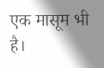एक मासूम भी है।